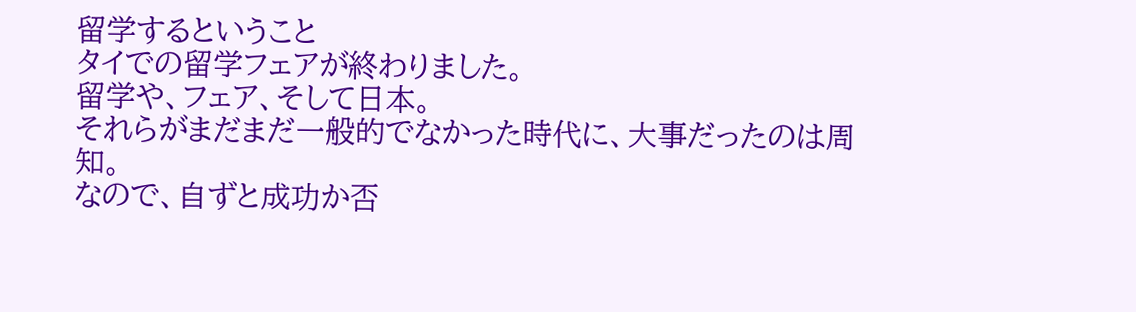留学するということ
タイでの留学フェアが終わりました。
留学や、フェア、そして日本。
それらがまだまだ一般的でなかった時代に、大事だったのは周知。
なので、自ずと成功か否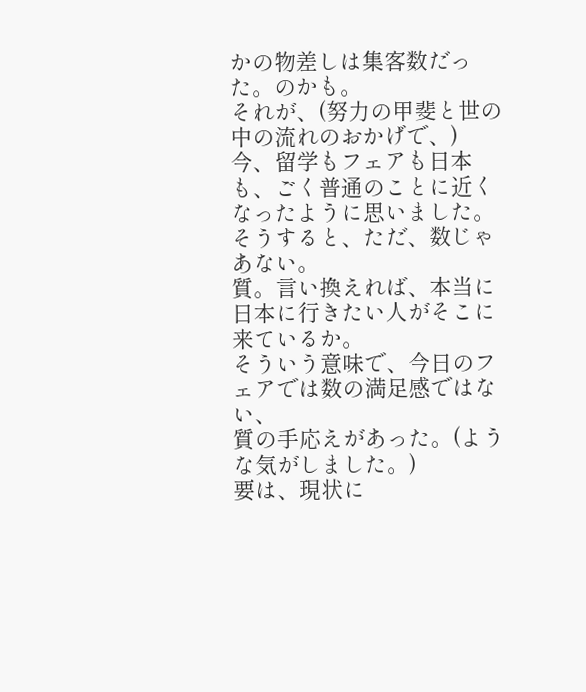かの物差しは集客数だった。のかも。
それが、(努力の甲斐と世の中の流れのおかげで、)
今、留学もフェアも日本も、ごく普通のことに近くなったように思いました。
そうすると、ただ、数じゃあない。
質。言い換えれば、本当に日本に行きたい人がそこに来ているか。
そういう意味で、今日のフェアでは数の満足感ではない、
質の手応えがあった。(ような気がしました。)
要は、現状に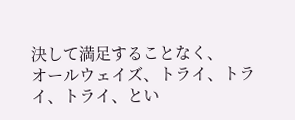決して満足することなく、
オールウェイズ、トライ、トライ、トライ、とい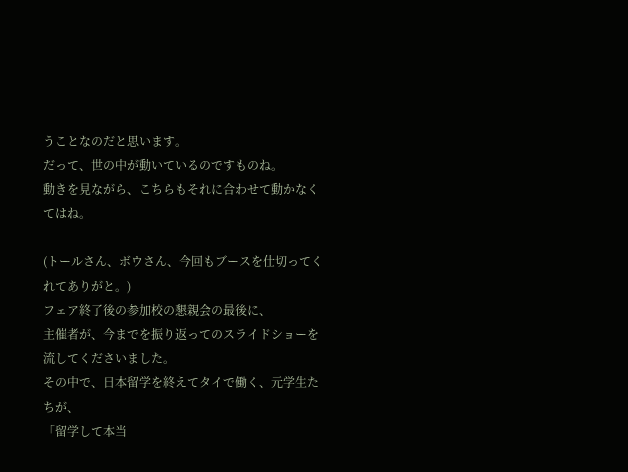うことなのだと思います。
だって、世の中が動いているのですものね。
動きを見ながら、こちらもそれに合わせて動かなくてはね。

(トールさん、ボウさん、今回もブースを仕切ってくれてありがと。)
フェア終了後の参加校の懇親会の最後に、
主催者が、今までを振り返ってのスライドショーを流してくださいました。
その中で、日本留学を終えてタイで働く、元学生たちが、
「留学して本当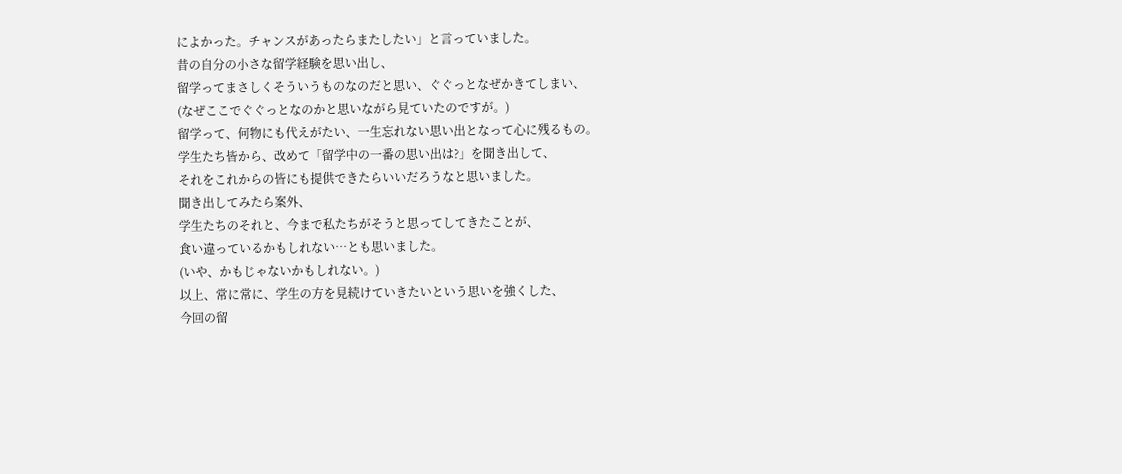によかった。チャンスがあったらまたしたい」と言っていました。
昔の自分の小さな留学経験を思い出し、
留学ってまさしくそういうものなのだと思い、ぐぐっとなぜかきてしまい、
(なぜここでぐぐっとなのかと思いながら見ていたのですが。)
留学って、何物にも代えがたい、一生忘れない思い出となって心に残るもの。
学生たち皆から、改めて「留学中の一番の思い出は?」を聞き出して、
それをこれからの皆にも提供できたらいいだろうなと思いました。
聞き出してみたら案外、
学生たちのそれと、今まで私たちがそうと思ってしてきたことが、
食い違っているかもしれない…とも思いました。
(いや、かもじゃないかもしれない。)
以上、常に常に、学生の方を見続けていきたいという思いを強くした、
今回の留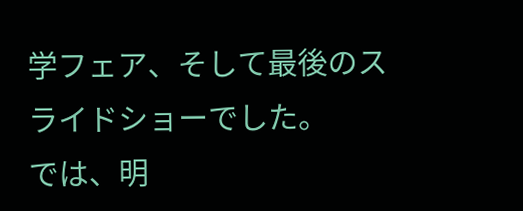学フェア、そして最後のスライドショーでした。
では、明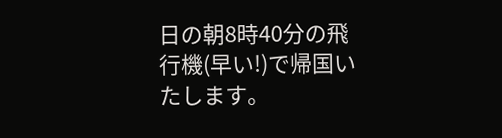日の朝8時40分の飛行機(早い!)で帰国いたします。